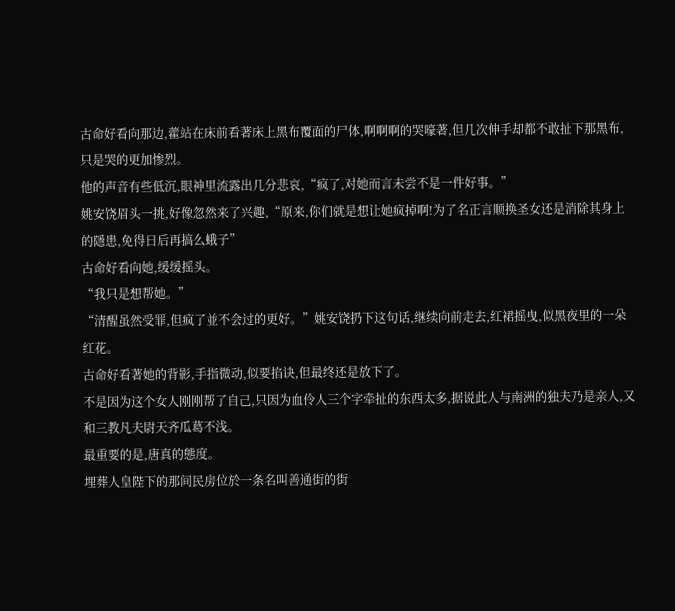古命好看向那边,藿站在床前看著床上黑布覆面的尸体,啊啊啊的哭嚎著,但几次伸手却都不敢扯下那黑布,只是哭的更加惨烈。
他的声音有些低沉,眼神里流露出几分悲哀,“疯了,对她而言未尝不是一件好事。”
姚安饶眉头一挑,好像忽然来了兴趣,“原来,你们就是想让她疯掉啊!为了名正言顺换圣女还是消除其身上的隱患,免得日后再搞么蛾子”
古命好看向她,缓缓摇头。
“我只是想帮她。”
“清醒虽然受罪,但疯了並不会过的更好。”姚安饶扔下这句话,继续向前走去,红裙摇曳,似黑夜里的一朵红花。
古命好看著她的背影,手指微动,似要掐诀,但最终还是放下了。
不是因为这个女人刚刚帮了自己,只因为血伶人三个字牵扯的东西太多,据说此人与南洲的独夫乃是亲人,又和三教凡夫尉天齐瓜葛不浅。
最重要的是,唐真的態度。
埋葬人皇陛下的那间民房位於一条名叫善通街的街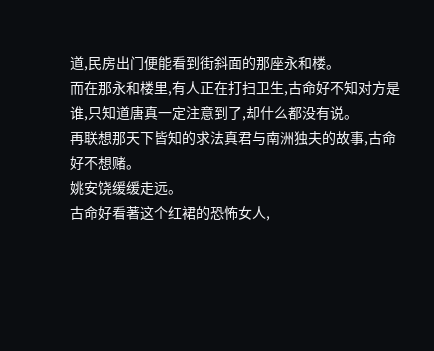道,民房出门便能看到街斜面的那座永和楼。
而在那永和楼里,有人正在打扫卫生,古命好不知对方是谁,只知道唐真一定注意到了,却什么都没有说。
再联想那天下皆知的求法真君与南洲独夫的故事,古命好不想赌。
姚安饶缓缓走远。
古命好看著这个红裙的恐怖女人,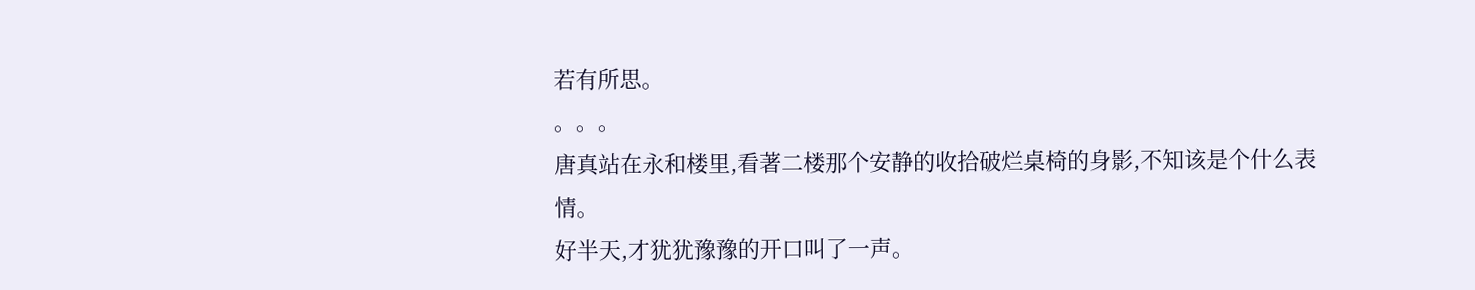若有所思。
。。。
唐真站在永和楼里,看著二楼那个安静的收拾破烂桌椅的身影,不知该是个什么表情。
好半天,才犹犹豫豫的开口叫了一声。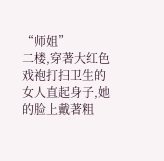“师姐”
二楼,穿著大红色戏袍打扫卫生的女人直起身子,她的脸上戴著粗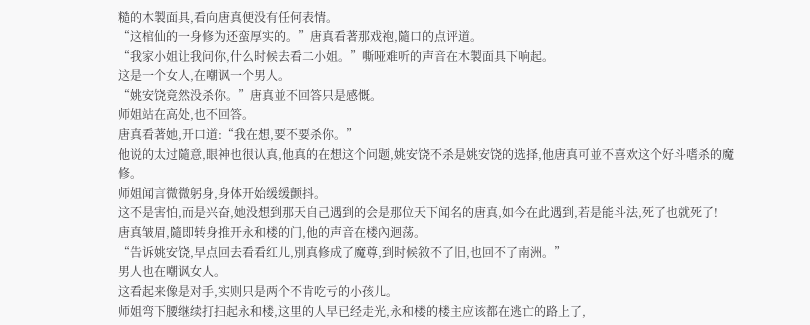糙的木製面具,看向唐真便没有任何表情。
“这棺仙的一身修为还蛮厚实的。”唐真看著那戏袍,隨口的点评道。
“我家小姐让我问你,什么时候去看二小姐。”嘶哑难听的声音在木製面具下响起。
这是一个女人,在嘲讽一个男人。
“姚安饶竟然没杀你。”唐真並不回答只是感慨。
师姐站在高处,也不回答。
唐真看著她,开口道:“我在想,要不要杀你。”
他说的太过隨意,眼神也很认真,他真的在想这个问题,姚安饶不杀是姚安饶的选择,他唐真可並不喜欢这个好斗嗜杀的魔修。
师姐闻言微微躬身,身体开始缓缓颤抖。
这不是害怕,而是兴奋,她没想到那天自己遇到的会是那位天下闻名的唐真,如今在此遇到,若是能斗法,死了也就死了!
唐真皱眉,隨即转身推开永和楼的门,他的声音在楼內迴荡。
“告诉姚安饶,早点回去看看红儿,別真修成了魔尊,到时候敘不了旧,也回不了南洲。”
男人也在嘲讽女人。
这看起来像是对手,实则只是两个不肯吃亏的小孩儿。
师姐弯下腰继续打扫起永和楼,这里的人早已经走光,永和楼的楼主应该都在逃亡的路上了,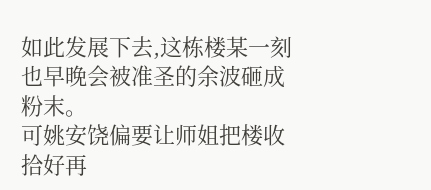如此发展下去,这栋楼某一刻也早晚会被准圣的余波砸成粉末。
可姚安饶偏要让师姐把楼收拾好再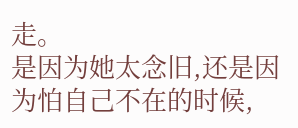走。
是因为她太念旧,还是因为怕自己不在的时候,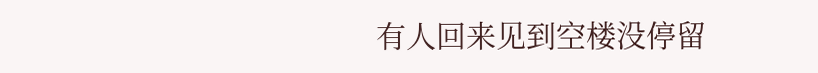有人回来见到空楼没停留